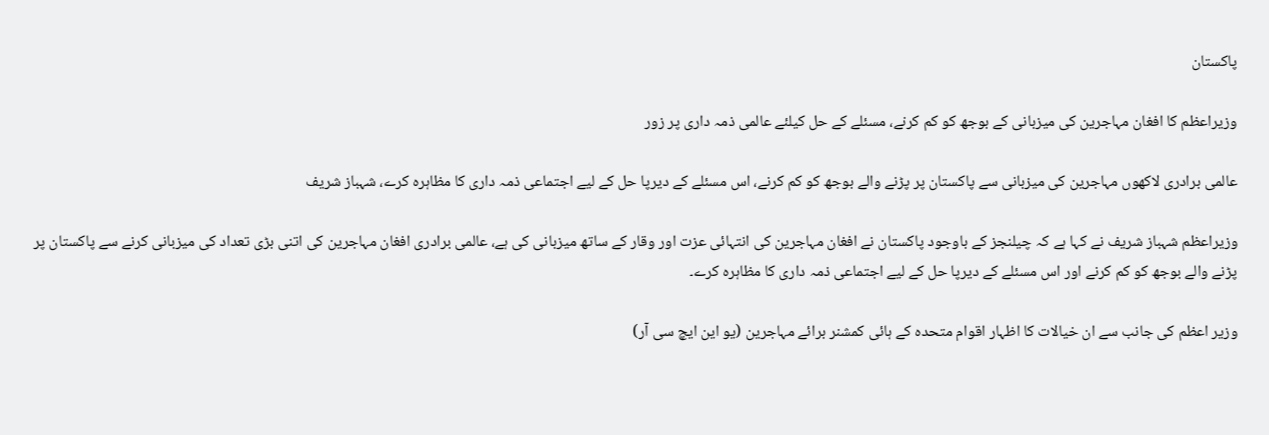پاکستان

وزیراعظم کا افغان مہاجرین کی میزبانی کے بوجھ کو کم کرنے، مسئلے کے حل کیلئے عالمی ذمہ داری پر زور

عالمی برادری لاکھوں مہاجرین کی میزبانی سے پاکستان پر پڑنے والے بوجھ کو کم کرنے، اس مسئلے کے دیرپا حل کے لیے اجتماعی ذمہ داری کا مظاہرہ کرے، شہباز شریف

وزیراعظم شہباز شریف نے کہا ہے کہ چیلنجز کے باوجود پاکستان نے افغان مہاجرین کی انتہائی عزت اور وقار کے ساتھ میزبانی کی ہے، عالمی برادری افغان مہاجرین کی اتنی بڑی تعداد کی میزبانی کرنے سے پاکستان پر پڑنے والے بوجھ کو کم کرنے اور اس مسئلے کے دیرپا حل کے لیے اجتماعی ذمہ داری کا مظاہرہ کرے۔

وزیر اعظم کی جانب سے ان خیالات کا اظہار اقوام متحدہ کے ہائی کمشنر برائے مہاجرین (یو این ایچ سی آر)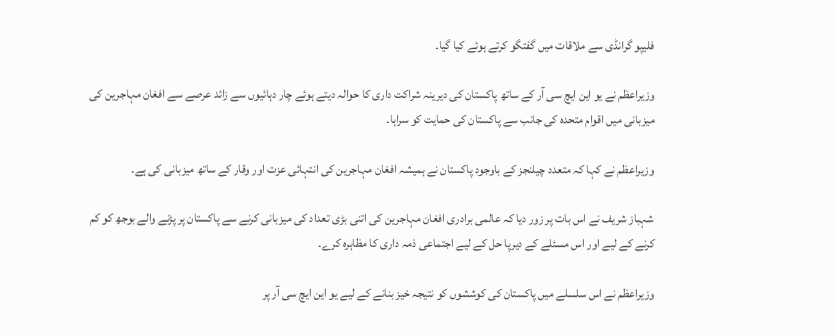فلیپو گرانڈی سے ملاقات میں گفتگو کرتے ہوئے کیا گیا۔

وزیراعظم نے یو این ایچ سی آر کے ساتھ پاکستان کی دیرینہ شراکت داری کا حوالہ دیتے ہوئے چار دہائیوں سے زائد عرصے سے افغان مہاجرین کی میزبانی میں اقوام متحدہ کی جانب سے پاکستان کی حمایت کو سراہا۔

وزیراعظم نے کہا کہ متعدد چیلنجز کے باوجود پاکستان نے ہمیشہ افغان مہاجرین کی انتہائی عزت اور وقار کے ساتھ میزبانی کی ہے۔

شہباز شریف نے اس بات پر زور دیا کہ عالمی برادری افغان مہاجرین کی اتنی بڑی تعداد کی میزبانی کرنے سے پاکستان پر پڑنے والے بوجھ کو کم کرنے کے لیے اور اس مسئلے کے دیرپا حل کے لیے اجتماعی ذمہ داری کا مظاہرہ کرے۔

وزیراعظم نے اس سلسلے میں پاکستان کی کوششوں کو نتیجہ خیز بنانے کے لیے یو این ایچ سی آر پر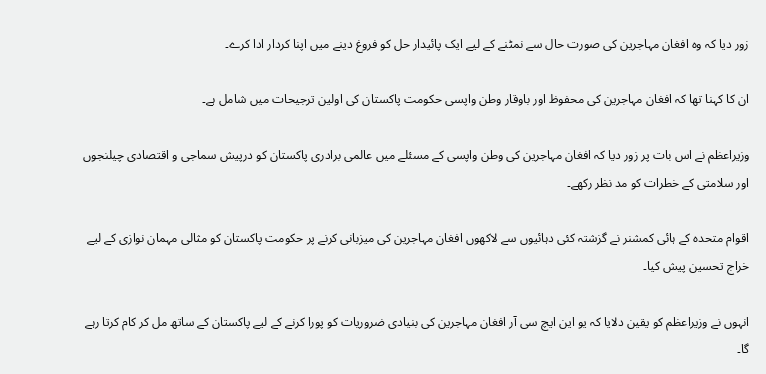زور دیا کہ وہ افغان مہاجرین کی صورت حال سے نمٹنے کے لیے ایک پائیدار حل کو فروغ دینے میں اپنا کردار ادا کرے۔

ان کا کہنا تھا کہ افغان مہاجرین کی محفوظ اور باوقار وطن واپسی حکومت پاکستان کی اولین ترجیحات میں شامل ہے۔

وزیراعظم نے اس بات پر زور دیا کہ افغان مہاجرین کی وطن واپسی کے مسئلے میں عالمی برادری پاکستان کو درپیش سماجی و اقتصادی چیلنجوں اور سلامتی کے خطرات کو مد نظر رکھے۔

اقوام متحدہ کے ہائی کمشنر نے گزشتہ کئی دہائیوں سے لاکھوں افغان مہاجرین کی میزبانی کرنے پر حکومت پاکستان کو مثالی مہمان نوازی کے لیے خراج تحسین پیش کیا۔

انہوں نے وزیراعظم کو یقین دلایا کہ یو این ایچ سی آر افغان مہاجرین کی بنیادی ضروریات کو پورا کرنے کے لیے پاکستان کے ساتھ مل کر کام کرتا رہے گا۔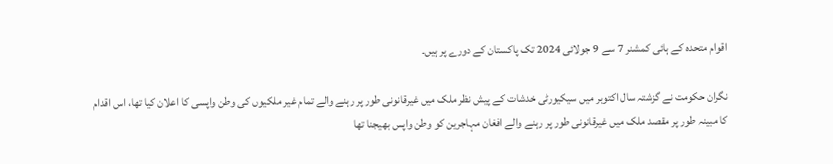اقوام متحدہ کے ہائی کمشنر 7 سے 9 جولائی 2024 تک پاکستان کے دورے پر ہیں۔

نگران حکومت نے گزشتہ سال اکتوبر میں سیکیورٹی خدشات کے پیش نظر ملک میں غیرقانونی طور پر رہنے والے تمام غیر ملکیوں کی وطن واپسی کا اعلان کیا تھا، اس اقدام کا مبینہ طور پر مقصد ملک میں غیرقانونی طور پر رہنے والے افغان مہاجرین کو وطن واپس بھیجنا تھا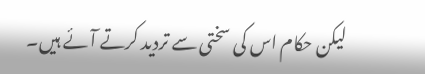لیکن حکام اس کی سختی سے تردید کرتے آئے ہیں۔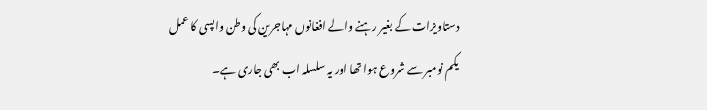دستاویزات کے بغیر رہنے والے افغانوں مہاجرین کی وطن واپسی کا عمل یکم نومبر سے شروع ہوا تھا اور یہ سلسلہ اب بھی جاری ہے۔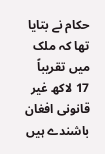حکام نے بتایا تھا کہ ملک میں تقریباً 17 لاکھ غیر قانونی افغان باشندے ہیں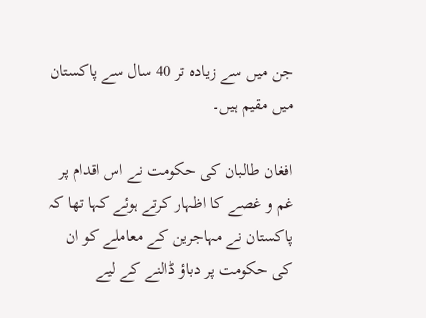جن میں سے زیادہ تر 40 سال سے پاکستان میں مقیم ہیں۔

افغان طالبان کی حکومت نے اس اقدام پر غم و غصے کا اظہار کرتے ہوئے کہا تھا کہ پاکستان نے مہاجرین کے معاملے کو ان کی حکومت پر دباؤ ڈالنے کے لیے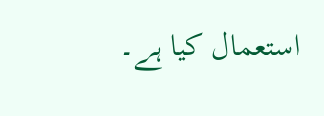استعمال کیا ہے۔